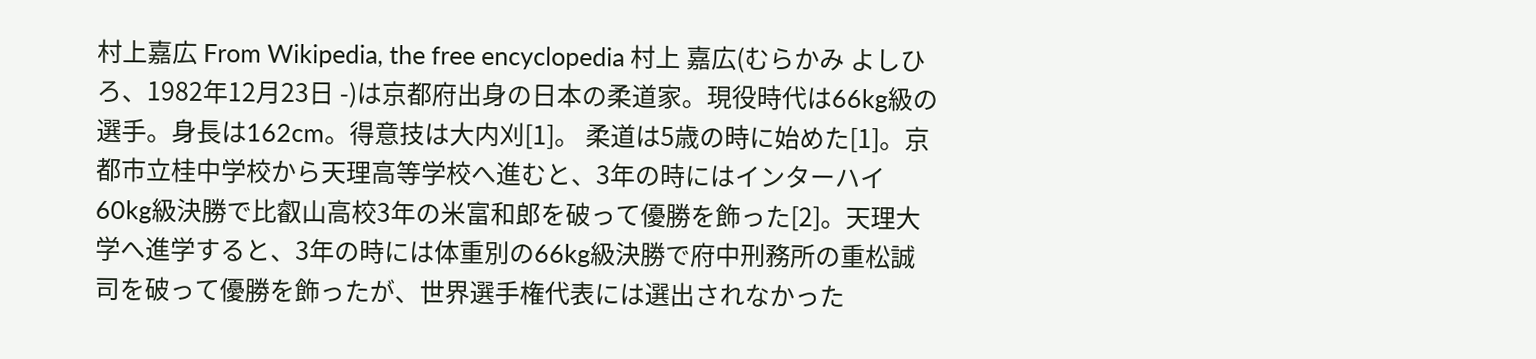村上嘉広 From Wikipedia, the free encyclopedia 村上 嘉広(むらかみ よしひろ、1982年12月23日 -)は京都府出身の日本の柔道家。現役時代は66kg級の選手。身長は162cm。得意技は大内刈[1]。 柔道は5歳の時に始めた[1]。京都市立桂中学校から天理高等学校へ進むと、3年の時にはインターハイ60kg級決勝で比叡山高校3年の米富和郎を破って優勝を飾った[2]。天理大学へ進学すると、3年の時には体重別の66kg級決勝で府中刑務所の重松誠司を破って優勝を飾ったが、世界選手権代表には選出されなかった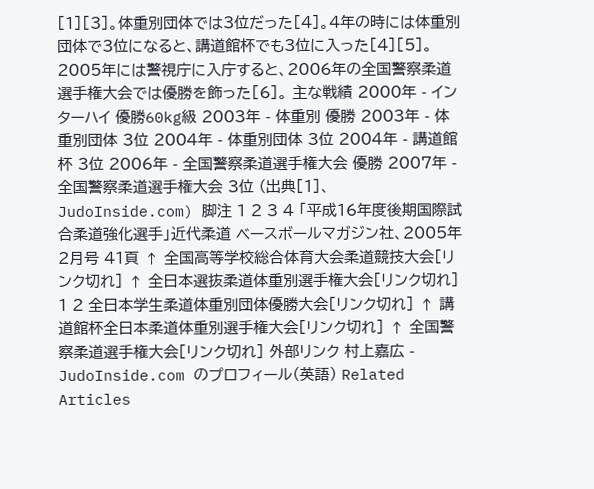[1][3]。体重別団体では3位だった[4]。4年の時には体重別団体で3位になると、講道館杯でも3位に入った[4][5]。2005年には警視庁に入庁すると、2006年の全国警察柔道選手権大会では優勝を飾った[6]。 主な戦績 2000年 - インターハイ 優勝60kg級 2003年 - 体重別 優勝 2003年 - 体重別団体 3位 2004年 - 体重別団体 3位 2004年 - 講道館杯 3位 2006年 - 全国警察柔道選手権大会 優勝 2007年 - 全国警察柔道選手権大会 3位 (出典[1]、JudoInside.com) 脚注 1 2 3 4 「平成16年度後期国際試合柔道強化選手」近代柔道 ベースボールマガジン社、2005年2月号 41頁 ↑ 全国高等学校総合体育大会柔道競技大会[リンク切れ] ↑ 全日本選抜柔道体重別選手権大会[リンク切れ] 1 2 全日本学生柔道体重別団体優勝大会[リンク切れ] ↑ 講道館杯全日本柔道体重別選手権大会[リンク切れ] ↑ 全国警察柔道選手権大会[リンク切れ] 外部リンク 村上嘉広 - JudoInside.com のプロフィール(英語) Related Articles